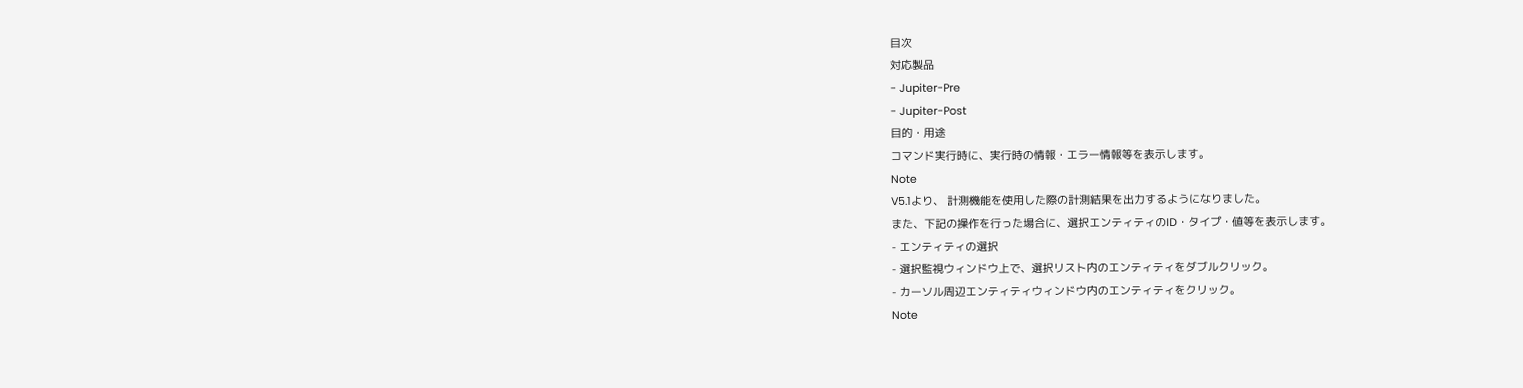目次
対応製品
- Jupiter-Pre
- Jupiter-Post
目的・用途
コマンド実行時に、実行時の情報・エラー情報等を表示します。
Note
V5.1より、 計測機能を使用した際の計測結果を出力するようになりました。
また、下記の操作を行った場合に、選択エンティティのID・タイプ・値等を表示します。
- エンティティの選択
- 選択監視ウィンドウ上で、選択リスト内のエンティティをダブルクリック。
- カーソル周辺エンティティウィンドウ内のエンティティをクリック。
Note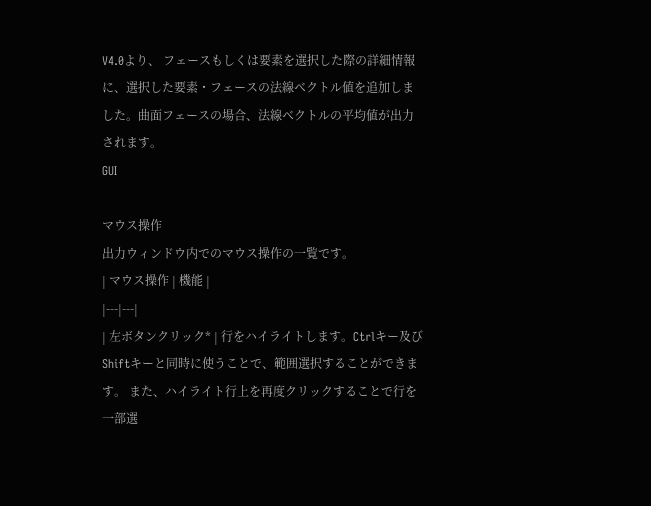V4.0より、 フェースもしくは要素を選択した際の詳細情報に、選択した要素・フェースの法線ベクトル値を追加しました。曲面フェースの場合、法線ベクトルの平均値が出力されます。
GUI

マウス操作
出力ウィンドウ内でのマウス操作の一覧です。
| マウス操作 | 機能 |
|---|---|
| 左ボタンクリック* | 行をハイライトします。Ctrlキー及びShiftキーと同時に使うことで、範囲選択することができます。 また、ハイライト行上を再度クリックすることで行を一部選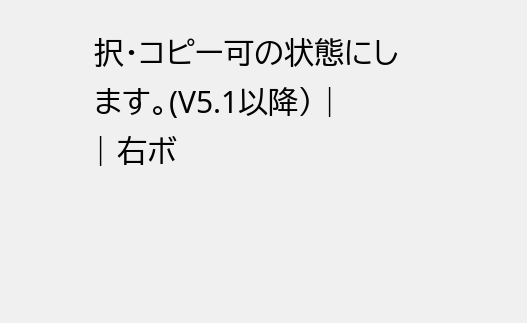択・コピー可の状態にします。(V5.1以降) |
| 右ボ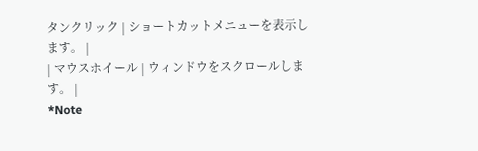タンクリック | ショートカットメニューを表示します。 |
| マウスホイール | ウィンドウをスクロールします。 |
*Note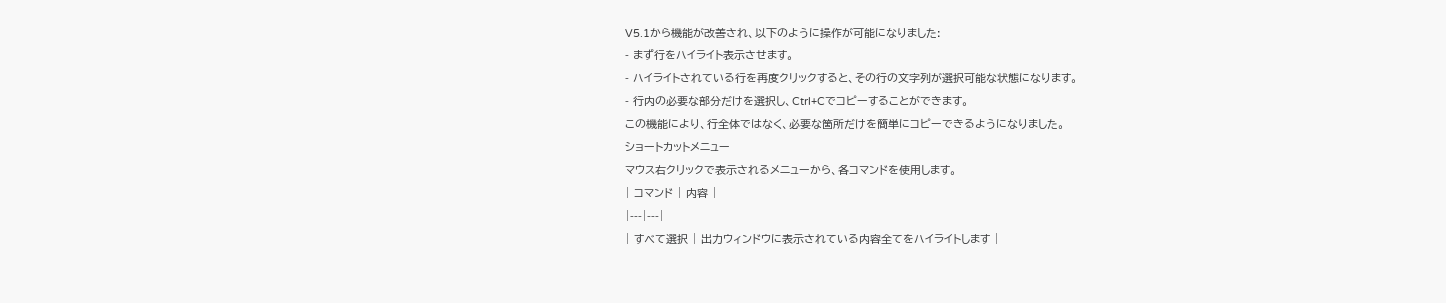V5.1から機能が改善され、以下のように操作が可能になりました:
- まず行をハイライト表示させます。
- ハイライトされている行を再度クリックすると、その行の文字列が選択可能な状態になります。
- 行内の必要な部分だけを選択し、Ctrl+Cでコピーすることができます。
この機能により、行全体ではなく、必要な箇所だけを簡単にコピーできるようになりました。
ショートカットメニュー
マウス右クリックで表示されるメニューから、各コマンドを使用します。
| コマンド | 内容 |
|---|---|
| すべて選択 | 出力ウィンドウに表示されている内容全てをハイライトします |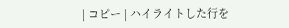| コピー | ハイライトした行を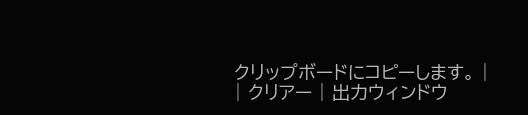クリップボードにコピーします。 |
| クリアー | 出力ウィンドウ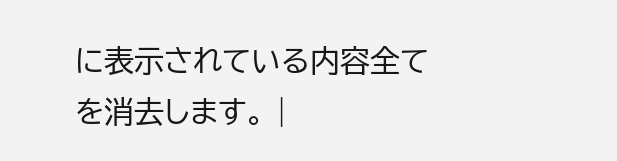に表示されている内容全てを消去します。 |